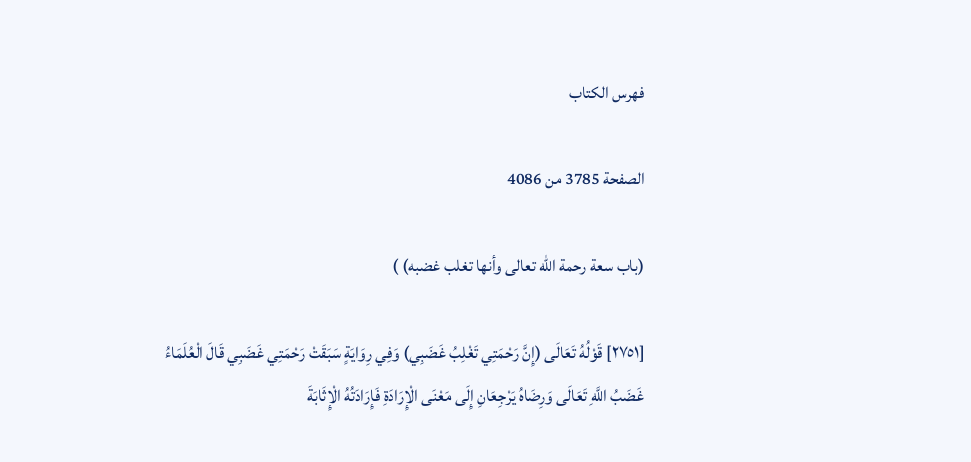فهرس الكتاب

الصفحة 3785 من 4086

(باب سعة رحمة الله تعالى وأنها تغلب غضبه) )

[٢٧٥١] قَوْلُهُ تَعَالَى (إِنَّ رَحْمَتِي تَغْلِبُ غَضَبِي) وَفِي رِوَايَةٍ سَبَقَتْ رَحْمَتِي غَضَبِي قَالَ الْعُلَمَاءُ غَضَبُ اللَّهِ تَعَالَى وَرِضَاهُ يَرْجِعَانِ إِلَى مَعْنَى الْإِرَادَةِ فَإِرَادَتُهُ الْإِثَابَةَ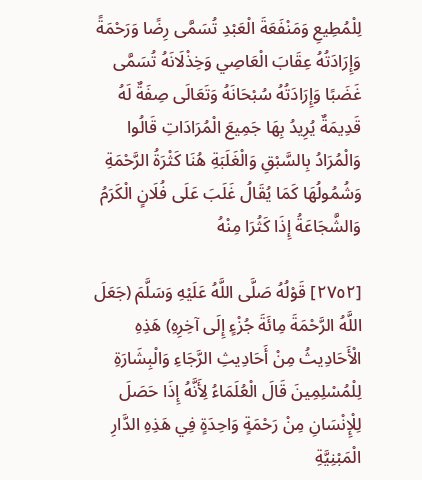لِلْمُطِيعِ وَمَنْفَعَةَ الْعَبْدِ تُسَمَّى رِضًا وَرَحْمَةً وَإِرَادَتُهُ عِقَابَ الْعَاصِي وَخِذْلَانَهُ تُسَمَّى غَضَبًا وَإِرَادَتُهُ سُبْحَانَهُ وَتَعَالَى صِفَةٌ لَهُ قَدِيمَةٌ يُرِيدُ بِهَا جَمِيعَ الْمُرَادَاتِ قَالُوا وَالْمُرَادُ بِالسَّبْقِ وَالْغَلَبَةِ هُنَا كَثْرَةُ الرَّحْمَةِ وَشُمُولُهَا كَمَا يُقَالُ غَلَبَ عَلَى فُلَانٍ الْكَرَمُ وَالشَّجَاعَةُ إِذَا كَثُرَا مِنْهُ

[٢٧٥٢] قَوْلُهُ صَلَّى اللَّهُ عَلَيْهِ وَسَلَّمَ (جَعَلَ اللَّهُ الرَّحْمَةَ مِائَةَ جُزْءٍ إِلَى آخِرِهِ) هَذِهِ الْأَحَادِيثُ مِنْ أَحَادِيثِ الرَّجَاءِ وَالْبِشَارَةِ لِلْمُسْلِمِينَ قَالَ الْعُلَمَاءُ لِأَنَّهُ إِذَا حَصَلَ لِلْإِنْسَانِ مِنْ رَحْمَةٍ وَاحِدَةٍ فِي هَذِهِ الدَّارِ الْمَبْنِيَّةِ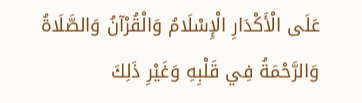عَلَى الْأَكْدَارِ الْإِسْلَامُ وَالْقُرْآنُ وَالصَّلَاةُ وَالرَّحْمَةُ فِي قَلْبِهِ وَغَيْرِ ذَلِكَ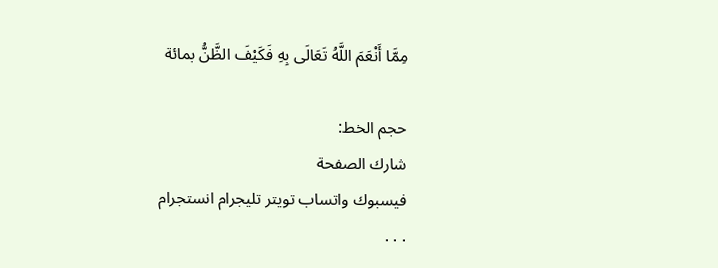مِمَّا أَنْعَمَ اللَّهُ تَعَالَى بِهِ فَكَيْفَ الظَّنُّ بمائة

حجم الخط:
شارك الصفحة
فيسبوك واتساب تويتر تليجرام انستجرام
. . .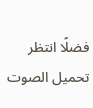فضلًا انتظر تحميل الصوت